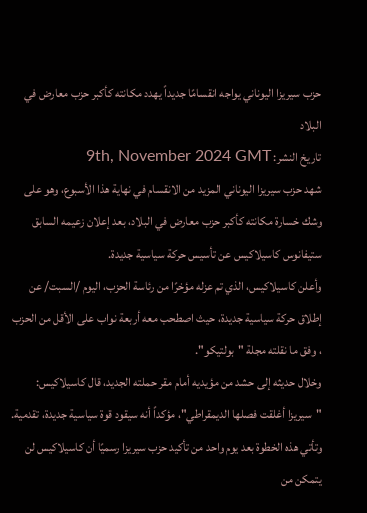حزب سيريزا اليوناني يواجه انقسامًا جديداً يهدد مكانته كأكبر حزب معارض في البلاد
تاريخ النشر: 9th, November 2024 GMT
شهد حزب سيريزا اليوناني المزيد من الانقسام في نهاية هذا الأسبوع، وهو على وشك خسارة مكانته كأكبر حزب معارض في البلاد، بعد إعلان زعيمه السابق ستيفانوس كاسيلاكيس عن تأسيس حركة سياسية جديدة.
وأعلن كاسيلاكيس، الذي تم عزله مؤخرًا من رئاسة الحزب، اليوم /السبت/ عن إطلاق حركة سياسية جديدة، حيث اصطحب معه أربعة نواب على الأقل من الحزب ، وفق ما نقلته مجلة "بولتيكو".
وخلال حديثه إلى حشد من مؤيديه أمام مقر حملته الجديد، قال كاسيلاكيس: "سيريزا أغلقت فصلها الديمقراطي"، مؤكداً أنه سيقود قوة سياسية جديدة، تقدمية.
وتأتي هذه الخطوة بعد يوم واحد من تأكيد حزب سيريزا رسميًا أن كاسيلاكيس لن يتمكن من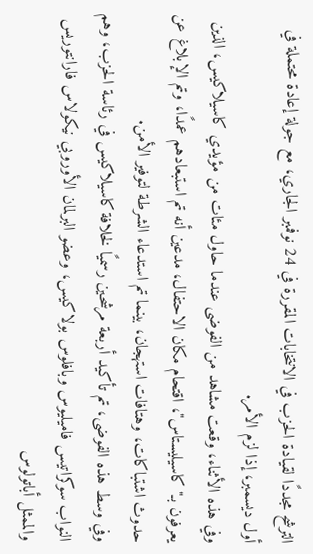الترشح مجددًا لقيادة الحزب في الانتخابات المقررة في 24 نوفمبر الجاري، مع جولة إعادة محتملة في أول ديسمبر، إذا لزم الأمر.
وفي هذه الأثناء، وقعت مشاهد من الفوضى عندما حاول مئات من مؤيدي كاسيلاكيس، الذين يعرفون بـ"كاسيليستاس"، اقتحام مكان الاحتفال، مدعين أنه تم استبعادهم عمدًا، وتم الإبلاغ عن حدوث اشتباكات، وهتافات استهجان، بينما تم استدعاء الشرطة لتوفير الأمن.
وفي وسط هذه الفوضى، تم تأكيد أربعة مرشحين رسميًا لخلافة كاسيلاكيس في رئاسة الحزب، وهم النواب سوكراتيس فاميليوس وبافلوس بولاكيس، وعضو البرلمان الأوروبي نيكولاس فارانتوريس والممثل أباتولوس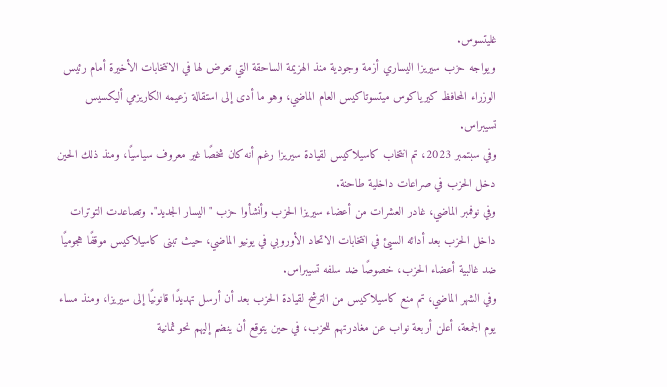غليتسوس.
ويواجه حزب سيريزا اليساري أزمة وجودية منذ الهزيمة الساحقة التي تعرض لها في الانتخابات الأخيرة أمام رئيس الوزراء المحافظ كيرياكوس ميتسوتاكيس العام الماضي، وهو ما أدى إلى استقالة زعيمه الكاريزمي أليكسيس تسيبراس.
وفي سبتمبر 2023، تم انتخاب كاسيلاكيس لقيادة سيريزا رغم أنه كان شخصًا غير معروف سياسيًا، ومنذ ذلك الحين دخل الحزب في صراعات داخلية طاحنة.
وفي نوفمبر الماضي، غادر العشرات من أعضاء سيريزا الحزب وأنشأوا حزب "اليسار الجديد". وتصاعدت التوترات داخل الحزب بعد أدائه السيئ في انتخابات الاتحاد الأوروبي في يونيو الماضي، حيث تبنى كاسيلاكيس موقفًا هجوميًا ضد غالبية أعضاء الحزب، خصوصًا ضد سلفه تسيبراس.
وفي الشهر الماضي، تم منع كاسيلاكيس من الترشح لقيادة الحزب بعد أن أرسل تهديدًا قانونيًا إلى سيريزا، ومنذ مساء يوم الجمعة، أعلن أربعة نواب عن مغادرتهم للحزب، في حين يتوقع أن ينضم إليهم نحو ثمانية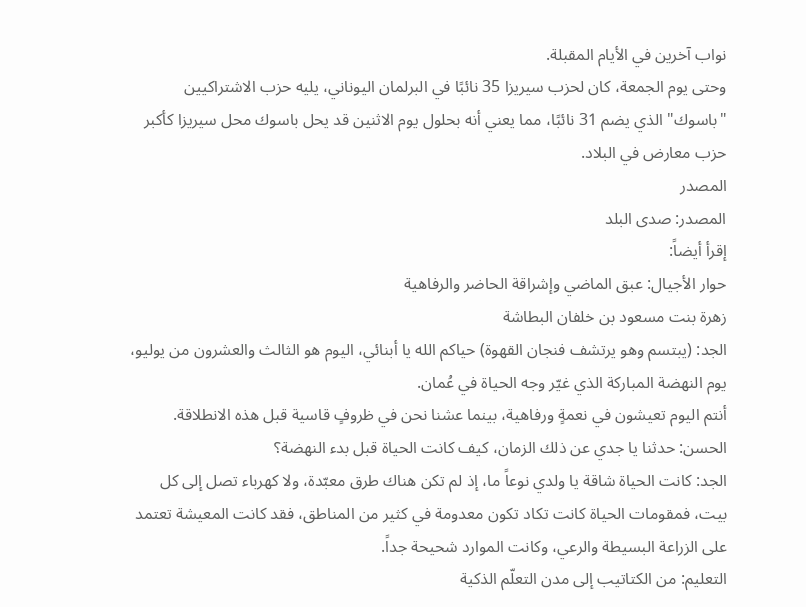نواب آخرين في الأيام المقبلة.
وحتى يوم الجمعة، كان لحزب سيريزا 35 نائبًا في البرلمان اليوناني، يليه حزب الاشتراكيين "باسوك" الذي يضم 31 نائبًا، مما يعني أنه بحلول يوم الاثنين قد يحل باسوك محل سيريزا كأكبر حزب معارض في البلاد.
المصدر
المصدر: صدى البلد
إقرأ أيضاً:
حوار الأجيال: عبق الماضي وإشراقة الحاضر والرفاهية
زهرة بنت مسعود بن خلفان البطاشة
الجد: (يبتسم وهو يرتشف فنجان القهوة) حياكم الله يا أبنائي، اليوم هو الثالث والعشرون من يوليو، يوم النهضة المباركة الذي غيّر وجه الحياة في عُمان.
أنتم اليوم تعيشون في نعمةٍ ورفاهية، بينما عشنا نحن في ظروفٍ قاسية قبل هذه الانطلاقة.
الحسن: حدثنا يا جدي عن ذلك الزمان، كيف كانت الحياة قبل بدء النهضة؟
الجد: كانت الحياة شاقة يا ولدي نوعاً ما، إذ لم تكن هناك طرق معبّدة، ولا كهرباء تصل إلى كل بيت، فمقومات الحياة كانت تكاد تكون معدومة في كثير من المناطق، فقد كانت المعيشة تعتمد على الزراعة البسيطة والرعي، وكانت الموارد شحيحة جداً.
التعليم: من الكتاتيب إلى مدن التعلّم الذكية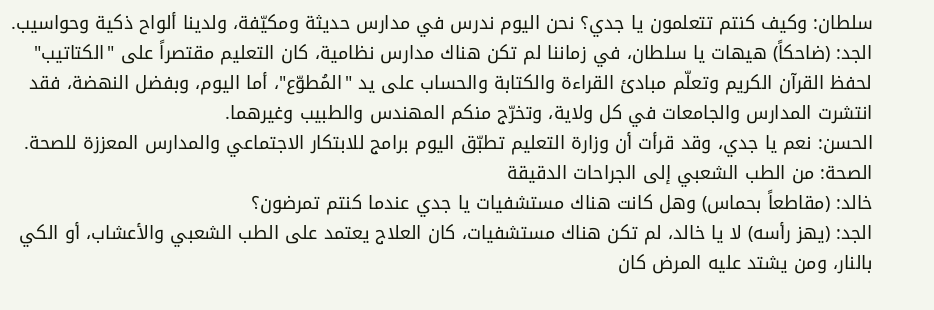سلطان: وكيف كنتم تتعلمون يا جدي؟ نحن اليوم ندرس في مدارس حديثة ومكيّفة، ولدينا ألواح ذكية وحواسيب.
الجد: (ضاحكاً) هيهات يا سلطان، في زماننا لم تكن هناك مدارس نظامية، كان التعليم مقتصراً على "الكتاتيب" لحفظ القرآن الكريم وتعلّم مبادئ القراءة والكتابة والحساب على يد "المُطوّع"، أما اليوم، وبفضل النهضة، فقد انتشرت المدارس والجامعات في كل ولاية، وتخرّج منكم المهندس والطبيب وغيرهما.
الحسن: نعم يا جدي، وقد قرأت أن وزارة التعليم تطبّق اليوم برامج للابتكار الاجتماعي والمدارس المعززة للصحة.
الصحة: من الطب الشعبي إلى الجراحات الدقيقة
خالد: (مقاطعاً بحماس) وهل كانت هناك مستشفيات يا جدي عندما كنتم تمرضون؟
الجد: (يهز رأسه) لا يا خالد، لم تكن هناك مستشفيات، كان العلاج يعتمد على الطب الشعبي والأعشاب، أو الكي بالنار، ومن يشتد عليه المرض كان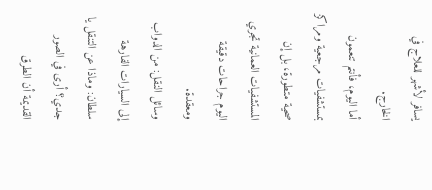يسافر لأشهر للعلاج في الخارج.
أما اليوم، فأنتم تنعمون بمستشفيات مرجعية ومراكز صحية متطورة، بل إن المستشفيات العمانية تجري اليوم جراحات دقيقة ومعقدة.
وسائل النقل: من الدواب إلى السيارات الفارهة
سلطان: وماذا عن التنقل يا جدي؟ أرى في الصور القديمة أن الطرق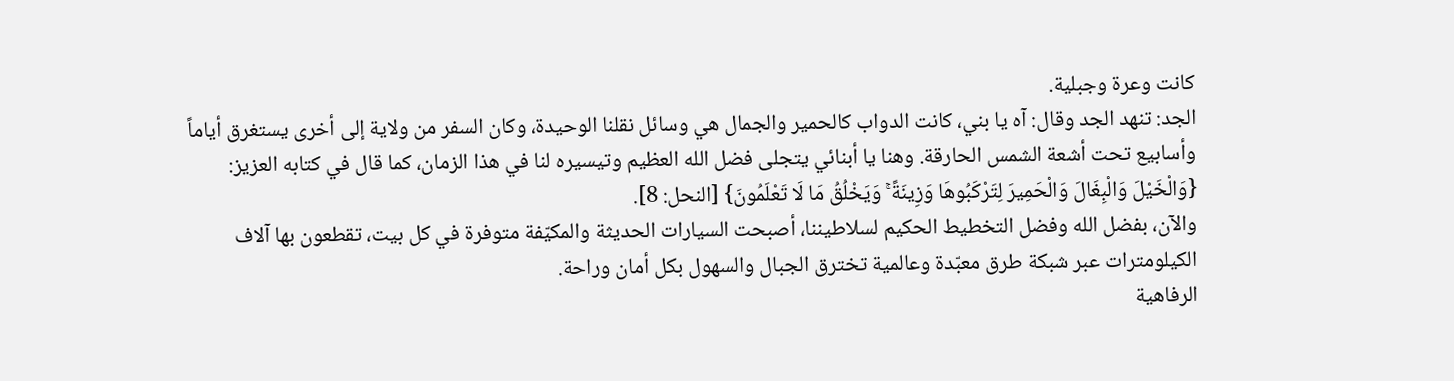كانت وعرة وجبلية.
الجد: تنهد الجد وقال: آه يا بني، كانت الدواب كالحمير والجمال هي وسائل نقلنا الوحيدة، وكان السفر من ولاية إلى أخرى يستغرق أياماً وأسابيع تحت أشعة الشمس الحارقة. وهنا يا أبنائي يتجلى فضل الله العظيم وتيسيره لنا في هذا الزمان، كما قال في كتابه العزيز:
{وَالْخَيْلَ وَالْبِغَالَ وَالْحَمِيرَ لِتَرْكَبُوهَا وَزِينَةً ۚ وَيَخْلُقُ مَا لَا تَعْلَمُونَ} [النحل: 8].
والآن، بفضل الله وفضل التخطيط الحكيم لسلاطيننا، أصبحت السيارات الحديثة والمكيّفة متوفرة في كل بيت، تقطعون بها آلاف الكيلومترات عبر شبكة طرق معبّدة وعالمية تخترق الجبال والسهول بكل أمان وراحة.
الرفاهية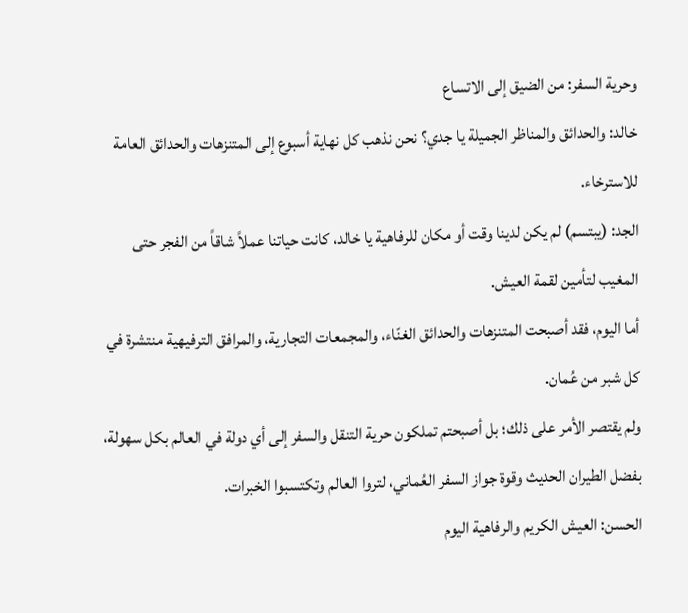وحرية السفر: من الضيق إلى الاتساع
خالد: والحدائق والمناظر الجميلة يا جدي؟ نحن نذهب كل نهاية أسبوع إلى المتنزهات والحدائق العامة للاسترخاء.
الجد: (يبتسم) لم يكن لدينا وقت أو مكان للرفاهية يا خالد، كانت حياتنا عملاً شاقاً من الفجر حتى المغيب لتأمين لقمة العيش.
أما اليوم، فقد أصبحت المتنزهات والحدائق الغنّاء، والمجمعات التجارية، والمرافق الترفيهية منتشرة في كل شبر من عُمان.
ولم يقتصر الأمر على ذلك؛ بل أصبحتم تملكون حرية التنقل والسفر إلى أي دولة في العالم بكل سهولة، بفضل الطيران الحديث وقوة جواز السفر العُماني، لتروا العالم وتكتسبوا الخبرات.
الحسن: العيش الكريم والرفاهية اليوم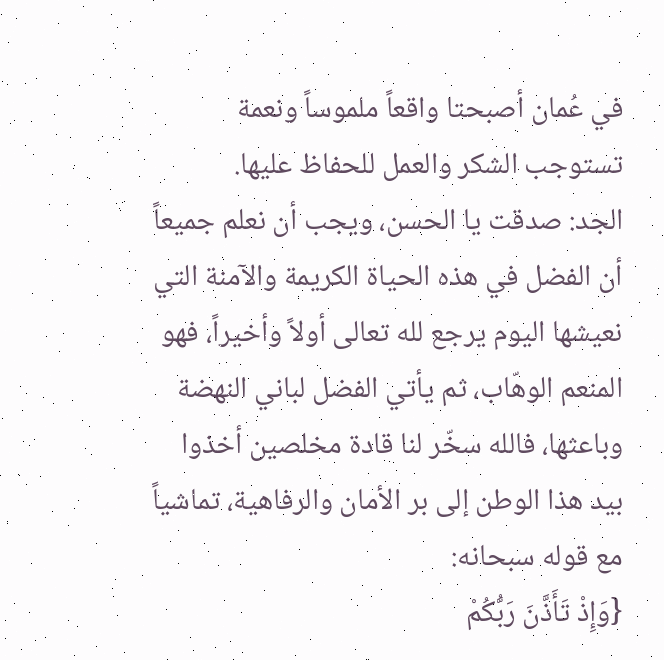في عُمان أصبحتا واقعاً ملموساً ونعمة تستوجب الشكر والعمل للحفاظ عليها.
الجد: صدقت يا الحسن، ويجب أن نعلم جميعاً أن الفضل في هذه الحياة الكريمة والآمنة التي نعيشها اليوم يرجع لله تعالى أولاً وأخيراً، فهو المنعم الوهّاب، ثم يأتي الفضل لباني النهضة وباعثها، فالله سخّر لنا قادة مخلصين أخذوا بيد هذا الوطن إلى بر الأمان والرفاهية، تماشياً مع قوله سبحانه:
{وَإِذْ تَأَذَّنَ رَبُّكُمْ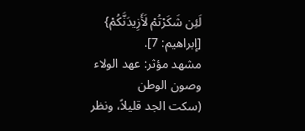لَئِن شَكَرْتُمْ لَأَزِيدَنَّكُمْ} [إبراهيم: 7].
مشهد مؤثر: عهد الولاء وصون الوطن
(سكت الجد قليلاً، ونظر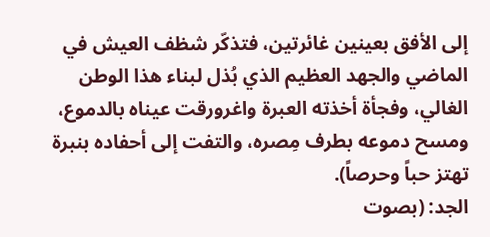إلى الأفق بعينين غائرتين، فتذكّر شظف العيش في الماضي والجهد العظيم الذي بُذل لبناء هذا الوطن الغالي، وفجأة أخذته العبرة واغرورقت عيناه بالدموع، ومسح دموعه بطرف مِصره، والتفت إلى أحفاده بنبرة تهتز حباً وحرصاً).
الجد: (بصوت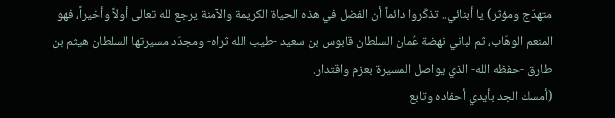متهدّج ومؤثر) يا أبنائي.. تذكّروا دائماً أن الفضل في هذه الحياة الكريمة والآمنة يرجع لله تعالى أولاً وأخيراً، فهو المنعم الوهّاب، ثم لباني نهضة عُمان السلطان قابوس بن سعيد -طيب الله ثراه- ومجدّد مسيرتها السلطان هيثم بن طارق -حفظه الله- الذي يواصل المسيرة بعزم واقتدار.
(أمسك الجد بأيدي أحفاده وتابع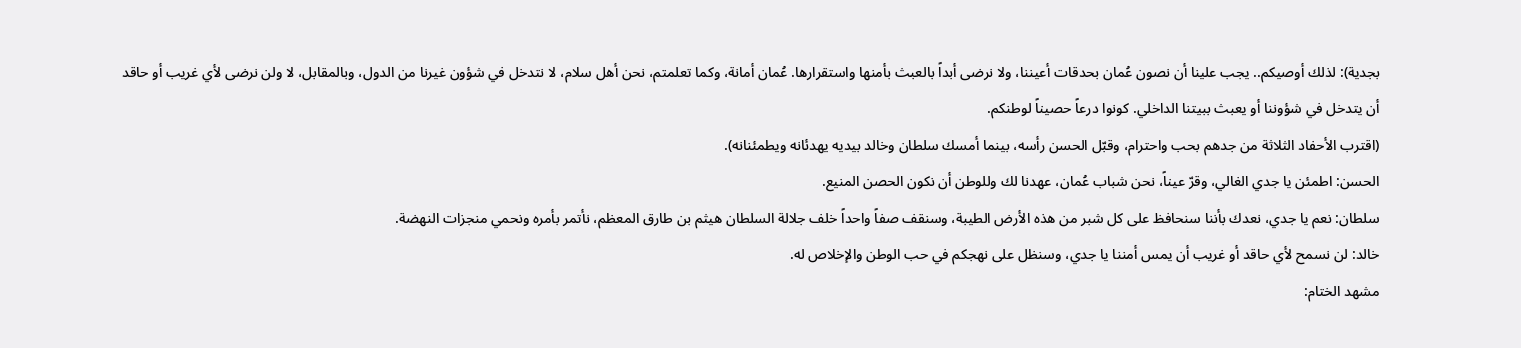بجدية): لذلك أوصيكم.. يجب علينا أن نصون عُمان بحدقات أعيننا، ولا نرضى أبداً بالعبث بأمنها واستقرارها. عُمان أمانة، وكما تعلمتم، نحن أهل سلام، لا نتدخل في شؤون غيرنا من الدول، وبالمقابل، لا ولن نرضى لأي غريب أو حاقد أن يتدخل في شؤوننا أو يعبث ببيتنا الداخلي. كونوا درعاً حصيناً لوطنكم.
(اقترب الأحفاد الثلاثة من جدهم بحب واحترام، وقبّل الحسن رأسه، بينما أمسك سلطان وخالد بيديه يهدئانه ويطمئنانه).
الحسن: اطمئن يا جدي الغالي، وقرّ عيناً، نحن شباب عُمان، عهدنا لك وللوطن أن نكون الحصن المنيع.
سلطان: نعم يا جدي، نعدك بأننا سنحافظ على كل شبر من هذه الأرض الطيبة، وسنقف صفاً واحداً خلف جلالة السلطان هيثم بن طارق المعظم، نأتمر بأمره ونحمي منجزات النهضة.
خالد: لن نسمح لأي حاقد أو غريب أن يمس أمننا يا جدي، وسنظل على نهجكم في حب الوطن والإخلاص له.
مشهد الختام: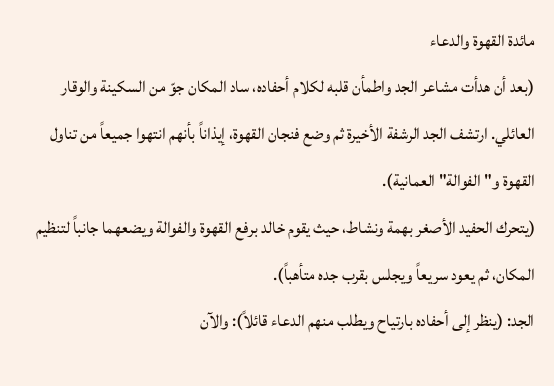مائدة القهوة والدعاء
(بعد أن هدأت مشاعر الجد واطمأن قلبه لكلام أحفاده، ساد المكان جوّ من السكينة والوقار العائلي. ارتشف الجد الرشفة الأخيرة ثم وضع فنجان القهوة، إيذاناً بأنهم انتهوا جميعاً من تناول القهوة و"الفوالة" العمانية).
(يتحرك الحفيد الأصغر بهمة ونشاط، حيث يقوم خالد برفع القهوة والفوالة ويضعهما جانباً لتنظيم المكان، ثم يعود سريعاً ويجلس بقرب جده متأهباً).
الجد: (ينظر إلى أحفاده بارتياح ويطلب منهم الدعاء قائلاً): والآن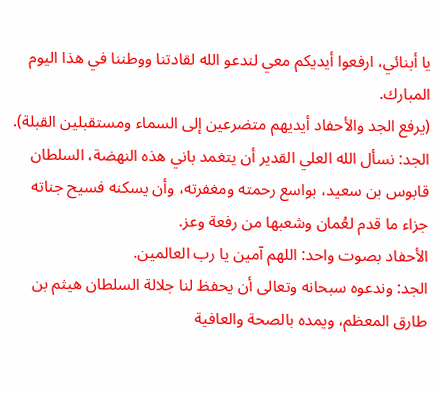يا أبنائي، ارفعوا أيديكم معي لندعو الله لقادتنا ووطننا في هذا اليوم المبارك.
(يرفع الجد والأحفاد أيديهم متضرعين إلى السماء ومستقبلين القبلة).
الجد: نسأل الله العلي القدير أن يتغمد باني هذه النهضة، السلطان قابوس بن سعيد، بواسع رحمته ومغفرته، وأن يسكنه فسيح جناته جزاء ما قدم لعُمان وشعبها من رفعة وعز.
الأحفاد بصوت واحد: اللهم آمين يا رب العالمين.
الجد: وندعوه سبحانه وتعالى أن يحفظ لنا جلالة السلطان هيثم بن طارق المعظم، ويمده بالصحة والعافية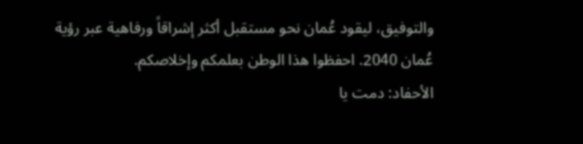والتوفيق، ليقود عُمان نحو مستقبل أكثر إشراقاً ورفاهية عبر رؤية عُمان 2040. احفظوا هذا الوطن بعلمكم وإخلاصكم.
الأحفاد: دمت يا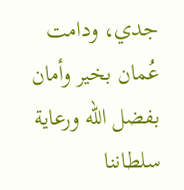جدي، ودامت عُمان بخير وأمان بفضل الله ورعاية سلطاننا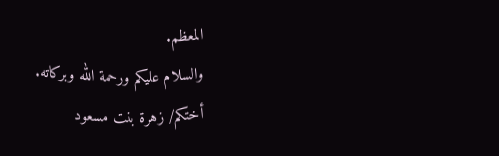المعظم.
والسلام عليكم ورحمة الله وبركاته.
أختكم/ زهرة بنت مسعود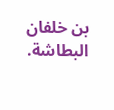بن خلفان البطاشة.